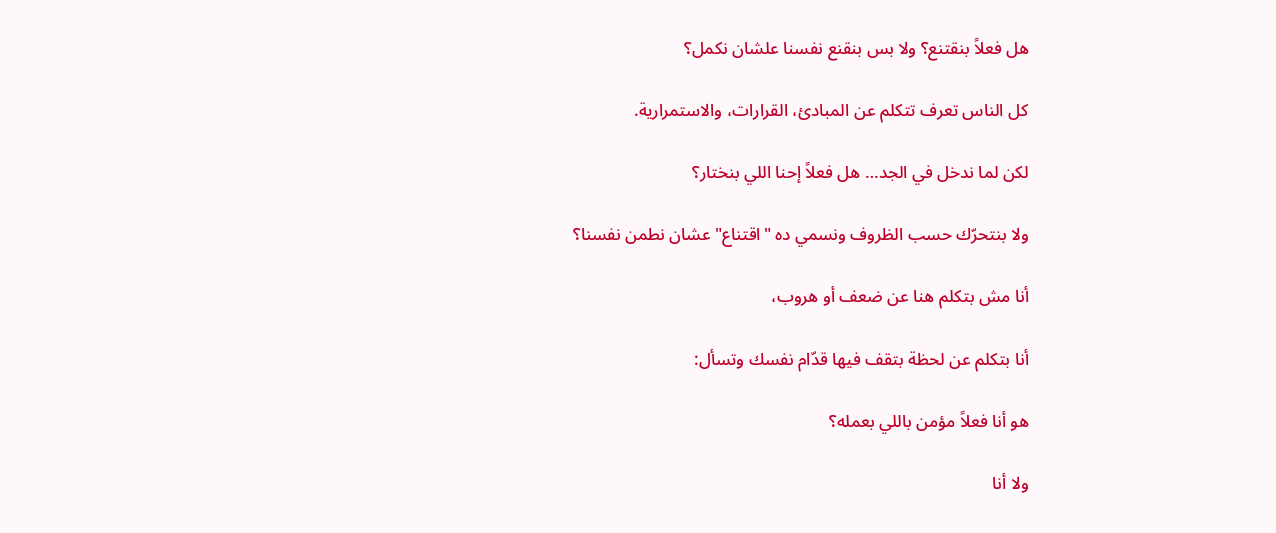هل فعلاً بنقتنع؟ ولا بس بنقنع نفسنا علشان نكمل؟

كل الناس تعرف تتكلم عن المبادئ، القرارات، والاستمرارية.

لكن لما ندخل في الجد… هل فعلاً إحنا اللي بنختار؟

ولا بنتحرّك حسب الظروف ونسمي ده "اقتناع" عشان نطمن نفسنا؟

أنا مش بتكلم هنا عن ضعف أو هروب،

أنا بتكلم عن لحظة بتقف فيها قدّام نفسك وتسأل:

هو أنا فعلاً مؤمن باللي بعمله؟

ولا أنا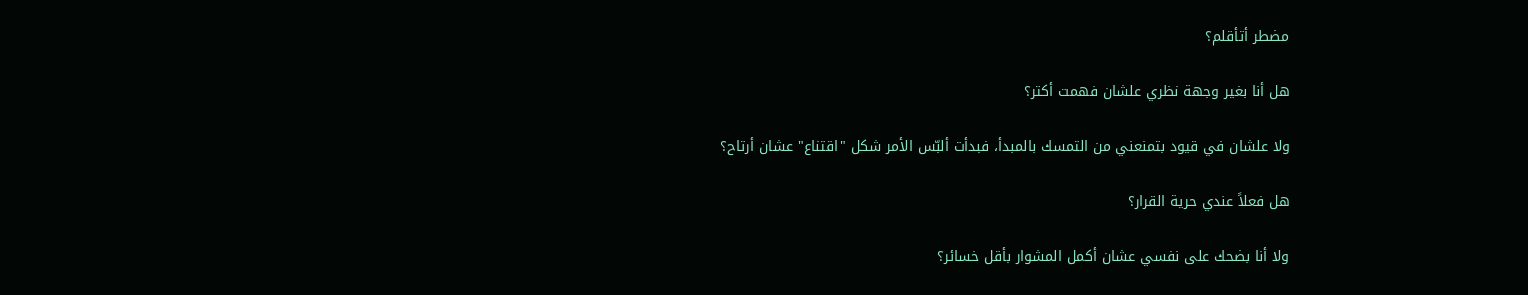مضطر أتأقلم؟

هل أنا بغير وجهة نظري علشان فهمت أكتر؟

ولا علشان في قيود بتمنعني من التمسك بالمبدأ، فبدأت ألبّس الأمر شكل "اقتناع" عشان أرتاح؟

هل فعلاً عندي حرية القرار؟

ولا أنا بضحك على نفسي عشان أكمل المشوار بأقل خسائر؟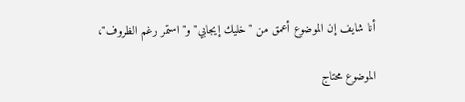أنا شايف إن الموضوع أعمق من "خليك إيجابي" و"استمر رغم الظروف"،

الموضوع محتاج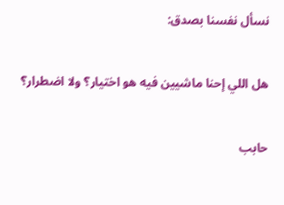نسأل نفسنا بصدق:

هل اللي إحنا ماشيين فيه هو اختيار؟ ولا اضطرار؟

حابب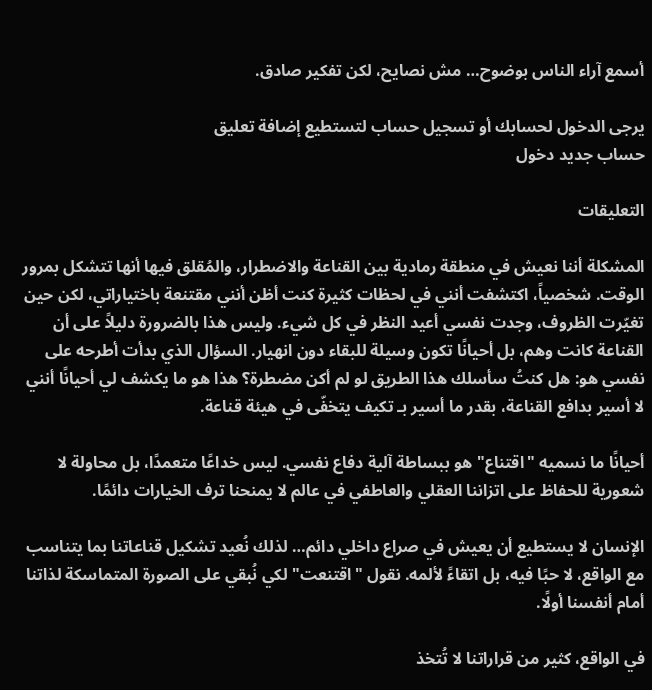أسمع آراء الناس بوضوح… مش نصايح، لكن تفكير صادق.

يرجى الدخول لحسابك أو تسجيل حساب لتستطيع إضافة تعليق
حساب جديد دخول

التعليقات

المشكلة أننا نعيش في منطقة رمادية بين القناعة والاضطرار، والمُقلق فيها أنها تتشكل بمرور الوقت. شخصياً، اكتشفت أنني في لحظات كثيرة كنت أظن أنني مقتنعة باختياراتي، لكن حين تغيّرت الظروف، وجدت نفسي أعيد النظر في كل شيء. وليس هذا بالضرورة دليلاً على أن القناعة كانت وهم، بل أحيانًا تكون وسيلة للبقاء دون انهيار. السؤال الذي بدأت أطرحه على نفسي هو: هل كنتُ سأسلك هذا الطريق لو لم أكن مضطرة؟ هذا هو ما يكشف لي أحيانًا أنني لا أسير بدافع القناعة، بقدر ما أسير بـ تكيف يتخفّى في هيئة قناعة.

أحيانًا ما نسميه "اقتناع" هو ببساطة آلية دفاع نفسي. ليس خداعًا متعمدًا، بل محاولة لا شعورية للحفاظ على اتزاننا العقلي والعاطفي في عالم لا يمنحنا ترف الخيارات دائمًا.

الإنسان لا يستطيع أن يعيش في صراع داخلي دائم… لذلك نُعيد تشكيل قناعاتنا بما يتناسب مع الواقع، لا حبًا فيه، بل اتقاءً لألمه. نقول "اقتنعت" لكي نُبقي على الصورة المتماسكة لذاتنا أمام أنفسنا أولًا.

في الواقع، كثير من قراراتنا لا تُتخذ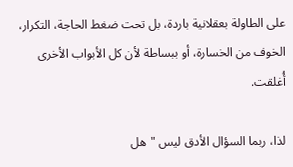على الطاولة بعقلانية باردة، بل تحت ضغط الحاجة، التكرار، الخوف من الخسارة، أو ببساطة لأن كل الأبواب الأخرى أُغلقت.

لذا، ربما السؤال الأدق ليس "هل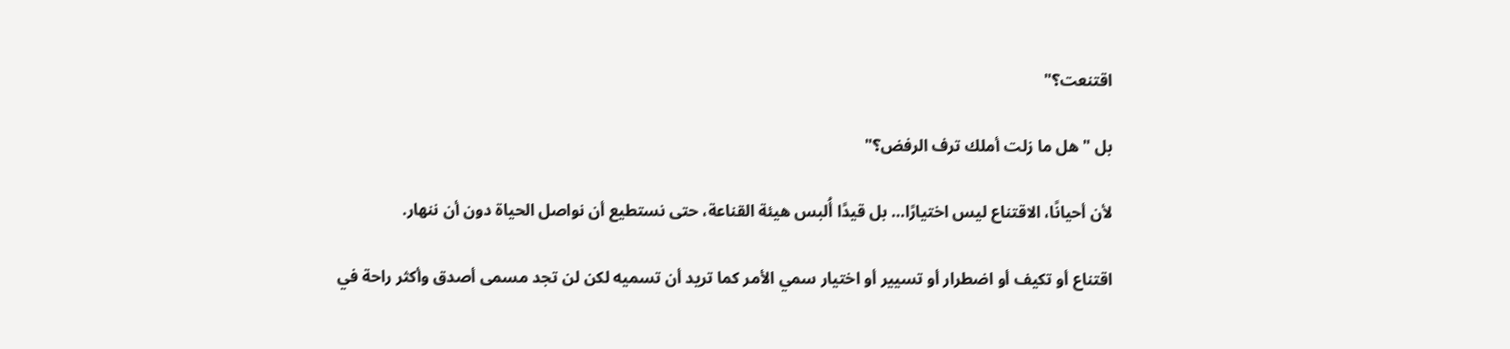اقتنعت؟"

بل "هل ما زلت أملك ترف الرفض؟"

لأن أحيانًا، الاقتناع ليس اختيارًا… بل قيدًا أُلبس هيئة القناعة، حتى نستطيع أن نواصل الحياة دون أن ننهار.

اقتناع أو تكيف أو اضطرار أو تسيير أو اختيار سمي الأمر كما تريد أن تسميه لكن لن تجد مسمى أصدق وأكثر راحة في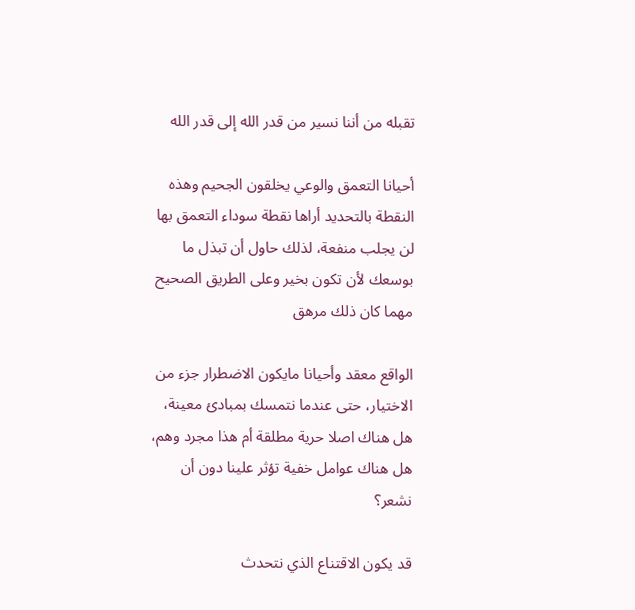تقبله من أننا نسير من قدر الله إلى قدر الله

أحيانا التعمق والوعي يخلقون الجحيم وهذه النقطة بالتحديد أراها نقطة سوداء التعمق بها لن يجلب منفعة، لذلك حاول أن تبذل ما بوسعك لأن تكون بخير وعلى الطريق الصحيح مهما كان ذلك مرهق

الواقع معقد وأحيانا مايكون الاضطرار جزء من الاختيار، حتى عندما نتمسك بمبادئ معينة، هل هناك اصلا حرية مطلقة أم هذا مجرد وهم، هل هناك عوامل خفية تؤثر علينا دون أن نشعر؟

قد يكون الاقتناع الذي نتحدث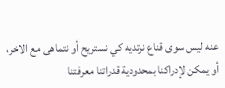عنه ليس سوى قناع نرتديه كي نستريح أو نتماهى مع الاخر، أو يمكن لإدراكنا بمحدودية قدراتنا معرفتنا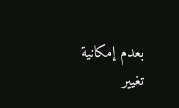بعدم إمكانية تغيير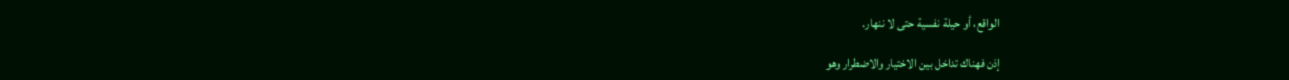الواقع، أو حيلة نفسية حتى لا ننهار.

إذن فهناك تداخل بين الاختيار والاضطرار وهو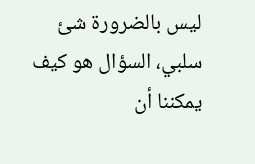ليس بالضرورة شئ سلبي، السؤال هو كيف يمكننا أن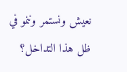نعيش ونستمر وننمو في ظل هذا التداخل؟